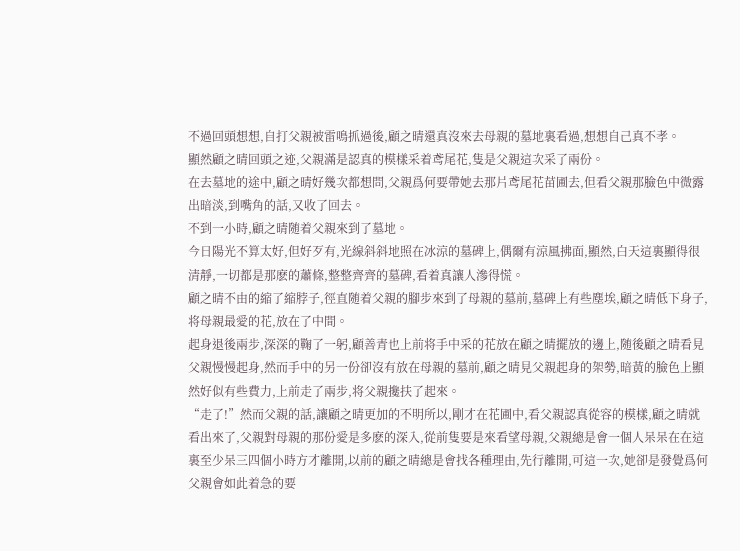不過回頭想想,自打父親被雷鳴抓過後,顧之晴還真沒來去母親的墓地裏看過,想想自己真不孝。
顯然顧之晴回頭之迹,父親滿是認真的模樣采着鸢尾花,隻是父親這次采了兩份。
在去墓地的途中,顧之晴好幾次都想問,父親爲何要帶她去那片鸢尾花苗圃去,但看父親那臉色中微露出暗淡,到嘴角的話,又收了回去。
不到一小時,顧之晴随着父親來到了墓地。
今日陽光不算太好,但好歹有,光線斜斜地照在冰涼的墓碑上,偶爾有涼風拂面,顯然,白天這裏顯得很清靜,一切都是那麽的蕭條,整整齊齊的墓碑,看着真讓人滲得慌。
顧之晴不由的縮了縮脖子,徑直随着父親的腳步來到了母親的墓前,墓碑上有些塵埃,顧之晴低下身子,将母親最愛的花,放在了中間。
起身退後兩步,深深的鞠了一躬,顧善青也上前将手中采的花放在顧之晴擺放的邊上,随後顧之晴看見父親慢慢起身,然而手中的另一份卻沒有放在母親的墓前,顧之晴見父親起身的架勢,暗黃的臉色上顯然好似有些費力,上前走了兩步,将父親攙扶了起來。
“走了!”然而父親的話,讓顧之晴更加的不明所以,剛才在花圃中,看父親認真從容的模樣,顧之晴就看出來了,父親對母親的那份愛是多麽的深入,從前隻要是來看望母親,父親總是會一個人呆呆在在這裏至少呆三四個小時方才離開,以前的顧之晴總是會找各種理由,先行離開,可這一次,她卻是發覺爲何父親會如此着急的要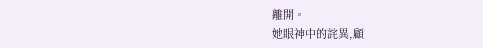離開。
她眼神中的詫異,顧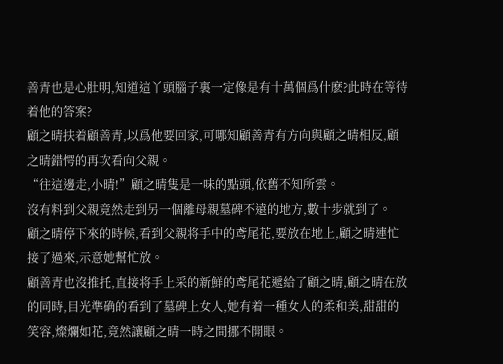善青也是心肚明,知道這丫頭腦子裏一定像是有十萬個爲什麽?此時在等待着他的答案?
顧之晴扶着顧善青,以爲他要回家,可哪知顧善青有方向與顧之晴相反,顧之晴錯愕的再次看向父親。
“往這邊走,小晴!”顧之晴隻是一味的點頭,依舊不知所雲。
沒有料到父親竟然走到另一個離母親墓碑不遠的地方,數十步就到了。
顧之晴停下來的時候,看到父親将手中的鸢尾花,要放在地上,顧之晴連忙接了過來,示意她幫忙放。
顧善青也沒推托,直接将手上采的新鮮的鸢尾花遞給了顧之晴,顧之晴在放的同時,目光準确的看到了墓碑上女人,她有着一種女人的柔和美,甜甜的笑容,燦爛如花,竟然讓顧之晴一時之間挪不開眼。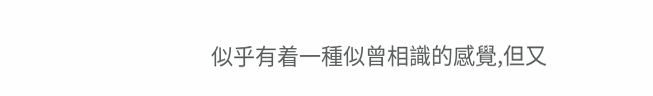似乎有着一種似曾相識的感覺,但又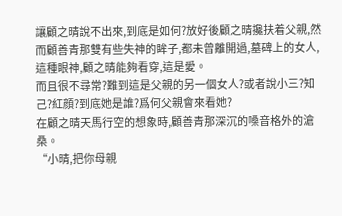讓顧之晴說不出來,到底是如何?放好後顧之晴攙扶着父親,然而顧善青那雙有些失神的眸子,都未曾離開過,墓碑上的女人,這種眼神,顧之晴能夠看穿,這是愛。
而且很不尋常?難到這是父親的另一個女人?或者說小三?知己?紅顔?到底她是誰?爲何父親會來看她?
在顧之晴天馬行空的想象時,顧善青那深沉的嗓音格外的滄桑。
“小晴,把你母親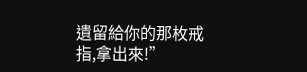遺留給你的那枚戒指,拿出來!”